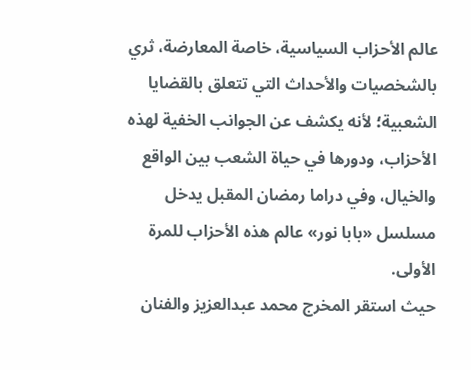عالم الأحزاب السياسية، خاصة المعارضة، ثري بالشخصيات والأحداث التي تتعلق بالقضايا الشعبية؛ لأنه يكشف عن الجوانب الخفية لهذه الأحزاب، ودورها في حياة الشعب بين الواقع والخيال، وفي دراما رمضان المقبل يدخل مسلسل «بابا نور» عالم هذه الأحزاب للمرة الأولى.
حيث استقر المخرج محمد عبدالعزيز والفنان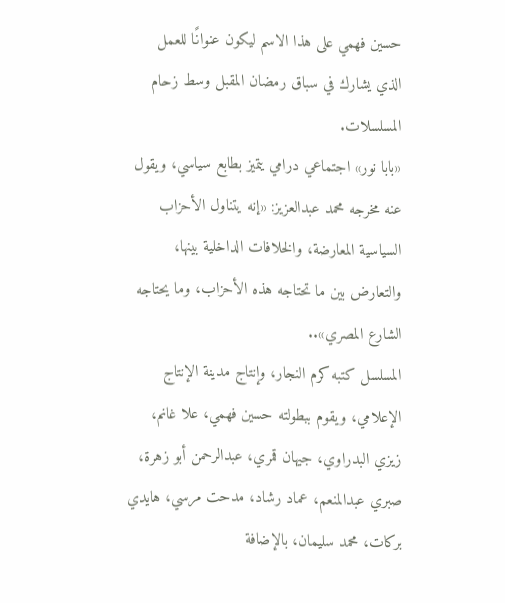حسين فهمي على هذا الاسم ليكون عنوانًا للعمل الذي يشارك في سباق رمضان المقبل وسط زحام المسلسلات.
«بابا نور» اجتماعي درامي يتميز بطابع سياسي، ويقول عنه مخرجه محمد عبدالعزيز: «إنه يتناول الأحزاب السياسية المعارضة، والخلافات الداخلية بينها، والتعارض بين ما تحتاجه هذه الأحزاب، وما يحتاجه الشارع المصري»..
المسلسل كتبه كرم النجار، وإنتاج مدينة الإنتاج الإعلامي، ويقوم ببطولته حسين فهمي، علا غانم، زيزي البدراوي، جيهان قمري، عبدالرحمن أبو زهرة، صبري عبدالمنعم، عماد رشاد، مدحت مرسي، هايدي بركات، محمد سليمان، بالإضافة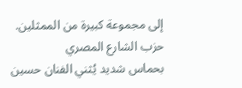إلى مجموعة كبيرة من الممثلين.
حزب الشارع المصري
بحماس شديد يُثني الفنان حسين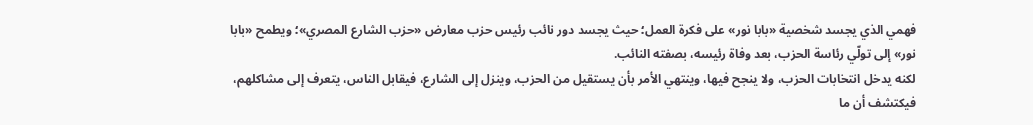فهمي الذي يجسد شخصية «بابا نور» على فكرة العمل؛ حيث يجسد دور نائب رئيس حزب معارض «حزب الشارع المصري»؛ ويطمح «بابا نور» إلى تولّي رئاسة الحزب، بعد وفاة رئيسه، بصفته النائب.
لكنه يدخل انتخابات الحزب، ولا ينجح فيها، وينتهي الأمر بأن يستقيل من الحزب، وينزل إلى الشارع، فيقابل الناس، يتعرف إلى مشاكلهم، فيكتشف أن ما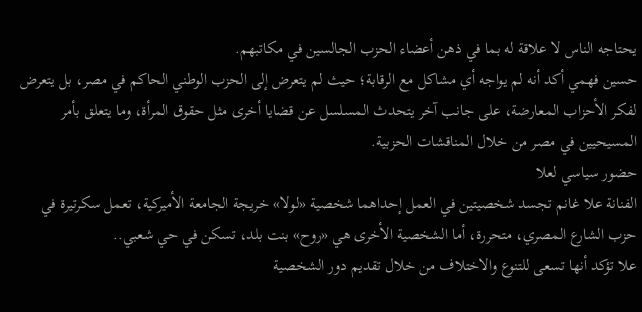يحتاجه الناس لا علاقة له بما في ذهن أعضاء الحزب الجالسين في مكاتبهم.
حسين فهمي أكد أنه لم يواجه أي مشاكل مع الرقابة؛ حيث لم يتعرض إلى الحزب الوطني الحاكم في مصر، بل يتعرض لفكر الأحزاب المعارضة، على جانب آخر يتحدث المسلسل عن قضايا أخرى مثل حقوق المرأة، وما يتعلق بأمر المسيحيين في مصر من خلال المناقشات الحزبية.
حضور سياسي لعلا
الفنانة علا غانم تجسد شخصيتين في العمل إحداهما شخصية «لولا» خريجة الجامعة الأميركية، تعمل سكرتيرة في حزب الشارع المصري، متحررة، أما الشخصية الأخرى هي «روح» بنت بلد، تسكن في حي شعبي..
علا تؤكد أنها تسعى للتنوع والاختلاف من خلال تقديم دور الشخصية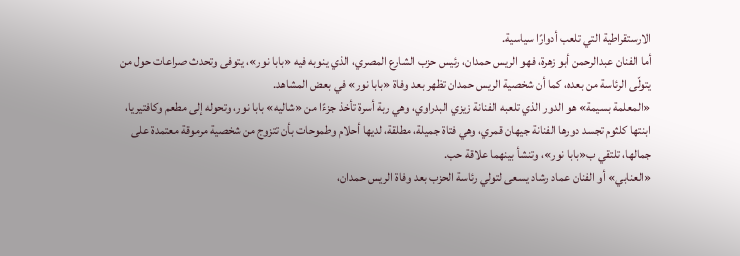الارستقراطية التي تلعب أدوارًا سياسية.
أما الفنان عبدالرحمن أبو زهرة، فهو الريس حمدان، رئيس حزب الشارع المصري، الذي ينوبه فيه «بابا نور»، يتوفى وتحدث صراعات حول من يتولّى الرئاسة من بعده، كما أن شخصية الريس حمدان تظهر بعد وفاة «بابا نور» في بعض المشاهد.
«المعلمة بسيمة» هو الدور الذي تلعبه الفنانة زيزي البدراوي، وهي ربة أسرة تأخذ جزءًا من «شاليه» بابا نور، وتحوله إلى مطعم وكافتيريا، ابنتها كلثوم تجسد دورها الفنانة جيهان قمري، وهي فتاة جميلة، مطلقة، لديها أحلام وطموحات بأن تتزوج من شخصية مرموقة معتمدة على جمالها، تلتقي ب«بابا نور»، وتنشأ بينهما علاقة حب.
«العنابي» أو الفنان عماد رشاد يسعى لتولي رئاسة الحزب بعد وفاة الريس حمدان،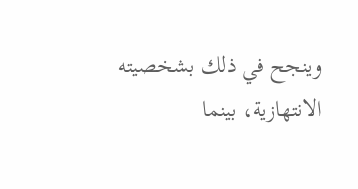وينجح في ذلك بشخصيته الانتهازية، بينما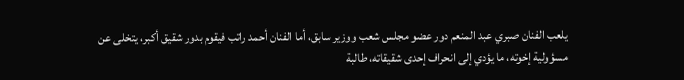يلعب الفنان صبري عبد المنعم دور عضو مجلس شعب ووزير سابق، أما الفنان أحمد راتب فيقوم بدور شقيق أكبر، يتخلى عن مسؤولية إخوته، ما يؤدي إلى انحراف إحدى شقيقاته، طالبة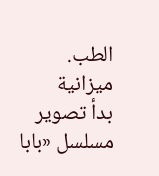الطب.
ميزانية
بدأ تصوير مسلسل «بابا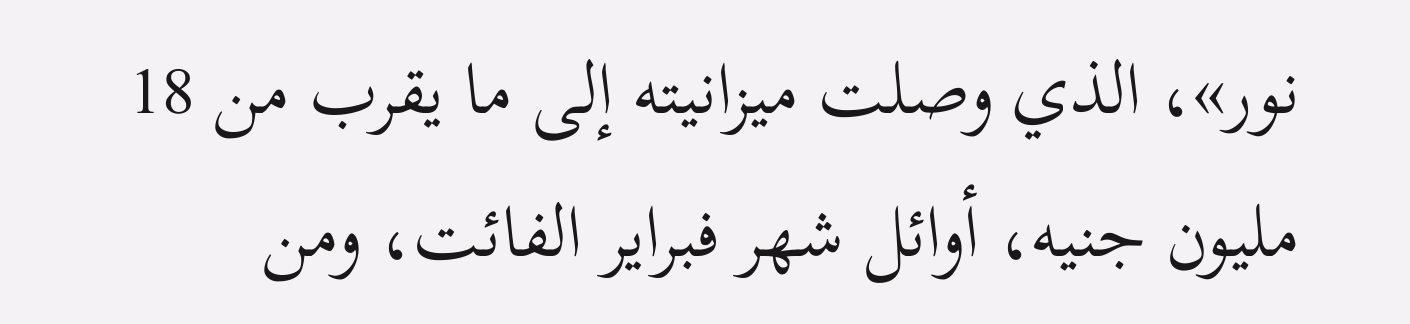نور»، الذي وصلت ميزانيته إلى ما يقرب من 18 مليون جنيه، أوائل شهر فبراير الفائت، ومن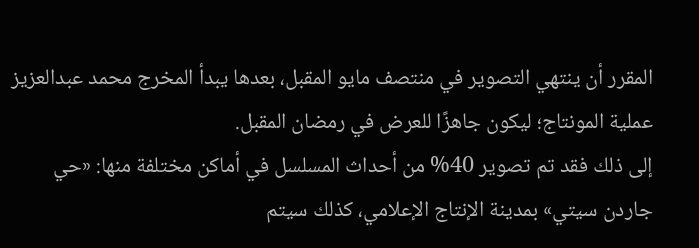المقرر أن ينتهي التصوير في منتصف مايو المقبل، بعدها يبدأ المخرج محمد عبدالعزيز عملية المونتاج؛ ليكون جاهزًا للعرض في رمضان المقبل.
إلى ذلك فقد تم تصوير 40% من أحداث المسلسل في أماكن مختلفة منها: «حي جاردن سيتي» بمدينة الإنتاج الإعلامي، كذلك سيتم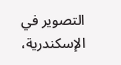التصوير في الإسكندرية،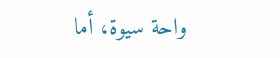واحة سيوة، أما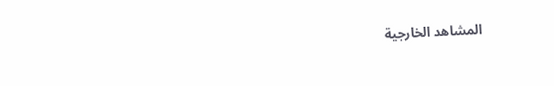المشاهد الخارجية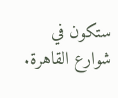ستكون في شوارع القاهرة.